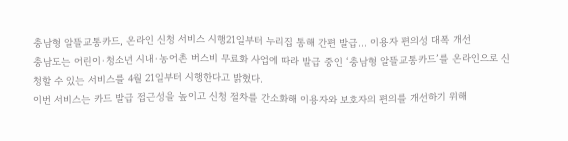충남형 알뜰교통카드, 온라인 신청 서비스 시행21일부터 누리집 통해 간편 발급… 이용자 편의성 대폭 개선
충남도는 어린이·청소년 시내·농어촌 버스비 무료화 사업에 따라 발급 중인 ‘충남형 알뜰교통카드’를 온라인으로 신청할 수 있는 서비스를 4월 21일부터 시행한다고 밝혔다.
이번 서비스는 카드 발급 접근성을 높이고 신청 절차를 간소화해 이용자와 보호자의 편의를 개선하기 위해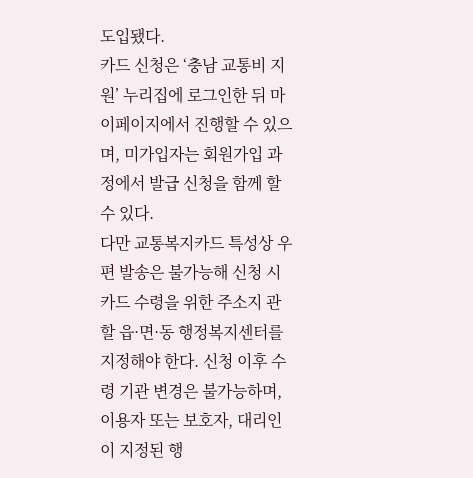도입됐다.
카드 신청은 ‘충남 교통비 지원’ 누리집에 로그인한 뒤 마이페이지에서 진행할 수 있으며, 미가입자는 회원가입 과정에서 발급 신청을 함께 할 수 있다.
다만 교통복지카드 특성상 우편 발송은 불가능해 신청 시 카드 수령을 위한 주소지 관할 읍·면·동 행정복지센터를 지정해야 한다. 신청 이후 수령 기관 변경은 불가능하며, 이용자 또는 보호자, 대리인이 지정된 행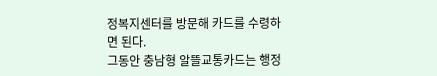정복지센터를 방문해 카드를 수령하면 된다.
그동안 충남형 알뜰교통카드는 행정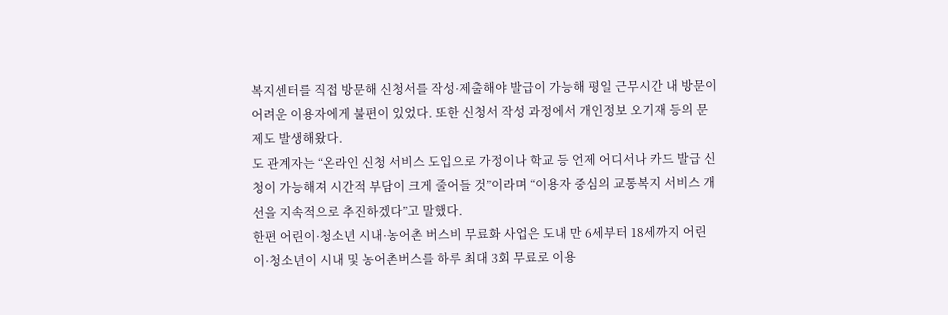복지센터를 직접 방문해 신청서를 작성·제출해야 발급이 가능해 평일 근무시간 내 방문이 어려운 이용자에게 불편이 있었다. 또한 신청서 작성 과정에서 개인정보 오기재 등의 문제도 발생해왔다.
도 관계자는 “온라인 신청 서비스 도입으로 가정이나 학교 등 언제 어디서나 카드 발급 신청이 가능해져 시간적 부담이 크게 줄어들 것”이라며 “이용자 중심의 교통복지 서비스 개선을 지속적으로 추진하겠다”고 말했다.
한편 어린이·청소년 시내·농어촌 버스비 무료화 사업은 도내 만 6세부터 18세까지 어린이·청소년이 시내 및 농어촌버스를 하루 최대 3회 무료로 이용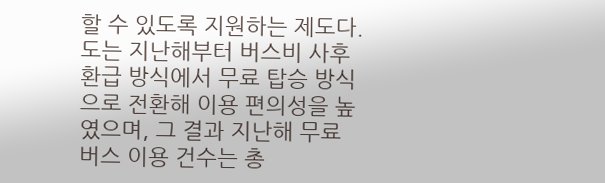할 수 있도록 지원하는 제도다.
도는 지난해부터 버스비 사후 환급 방식에서 무료 탑승 방식으로 전환해 이용 편의성을 높였으며, 그 결과 지난해 무료 버스 이용 건수는 총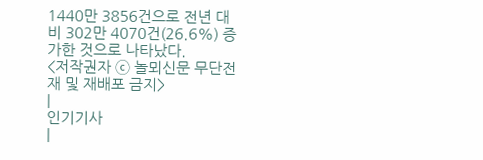1440만 3856건으로 전년 대비 302만 4070건(26.6%) 증가한 것으로 나타났다.
<저작권자 ⓒ 놀뫼신문 무단전재 및 재배포 금지>
|
인기기사
|